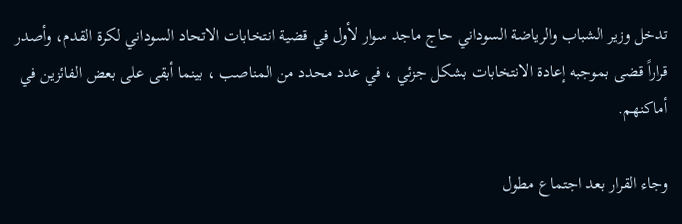تدخل وزير الشباب والرياضة السوداني حاج ماجد سوار لأول في قضية انتخابات الاتحاد السوداني لكرة القدم، وأصدر قراراً قضى بموجبه إعادة الانتخابات بشكل جزئي ، في عدد محدد من المناصب ، بينما أبقى على بعض الفائزين في أماكنهم.

وجاء القرار بعد اجتماع مطول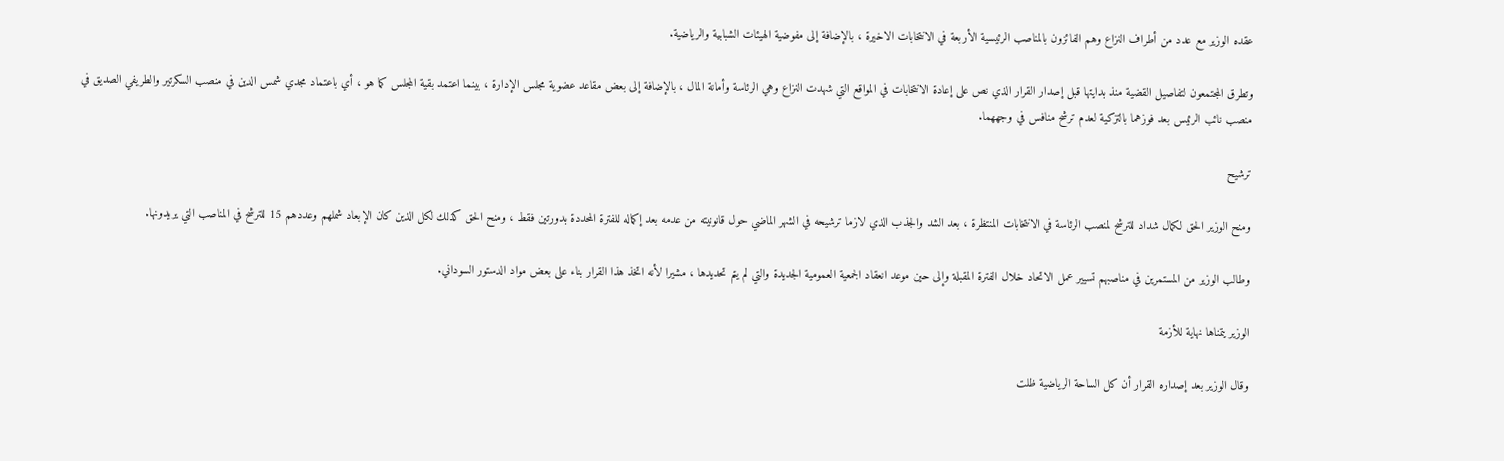عقده الوزير مع عدد من أطراف النزاع وهم الفائزون بالمناصب الرئيسية الأربعة في الانتخابات الاخيرة ، بالإضافة إلى مفوضية الهيئات الشبابية والرياضية.

وتطرق المجتمعون لتفاصيل القضية منذ بدايتها قبل إصدار القرار الذي نص على إعادة الانتخابات في المواقع التي شهدت النزاع وهي الرئاسة وأمانة المال ، بالإضافة إلى بعض مقاعد عضوية مجلس الإدارة ، بينما اعتمد بقية المجلس كما هو ، أي باعتماد مجدي شمس الدين في منصب السكرتير والطريفي الصديق في منصب نائب الرئيس بعد فوزهما بالتزكية لعدم ترشح منافس في وجههما.

ترشيح

ومنح الوزير الحق لكمال شداد للترشح لمنصب الرئاسة في الانتخابات المنتظرة ، بعد الشد والجذب الذي لازما ترشيحه في الشهر الماضي حول قانونيته من عدمه بعد إكماله للفترة المحددة بدورتين فقط ، ومنح الحق كذلك لكل الذين كان الإبعاد شملهم وعددهم 15 للترشح في المناصب التي يريدونها.

وطالب الوزير من المستمرين في مناصبهم تسيير عمل الاتحاد خلال الفترة المقبلة وإلى حين موعد انعقاد الجمعية العمومية الجديدة والتي لم يتم تحديدها ، مشيرا لأنه اتخذ هذا القرار بناء على بعض مواد الدستور السوداني.

الوزير يتمناها نهاية للأزمة

وقال الوزير بعد إصداره القرار أن كل الساحة الرياضية ظلت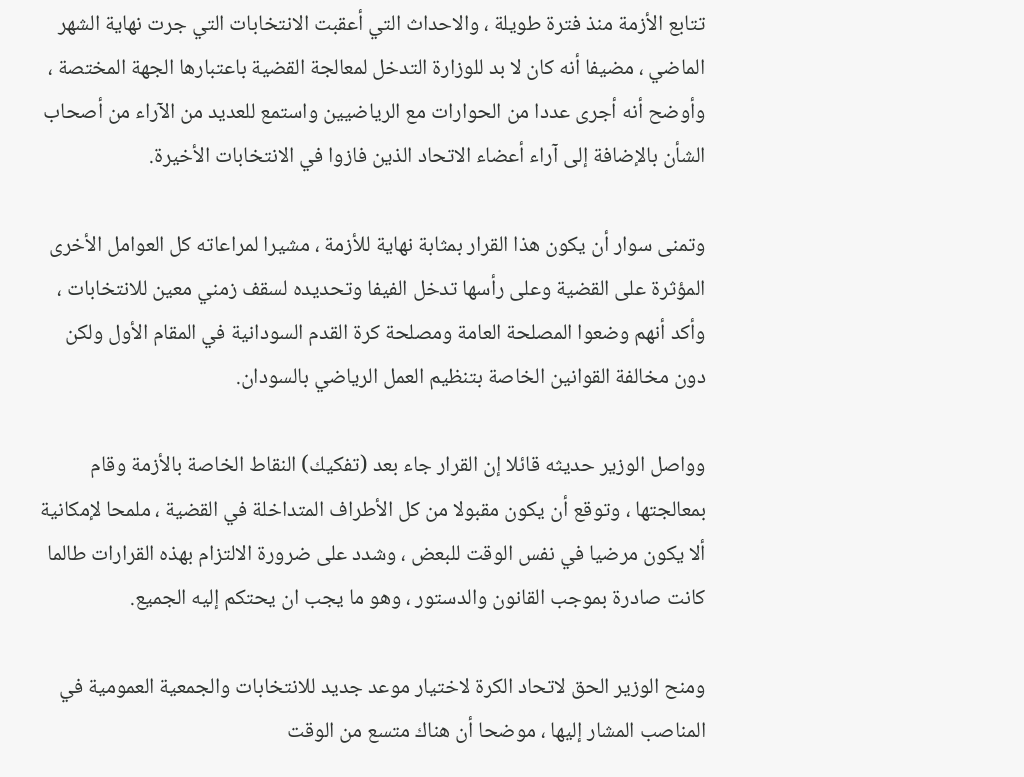تتابع الأزمة منذ فترة طويلة ، والاحداث التي أعقبت الانتخابات التي جرت نهاية الشهر الماضي ، مضيفا أنه كان لا بد للوزارة التدخل لمعالجة القضية باعتبارها الجهة المختصة ، وأوضح أنه أجرى عددا من الحوارات مع الرياضيين واستمع للعديد من الآراء من أصحاب الشأن بالإضافة إلى آراء أعضاء الاتحاد الذين فازوا في الانتخابات الأخيرة.

وتمنى سوار أن يكون هذا القرار بمثابة نهاية للأزمة ، مشيرا لمراعاته كل العوامل الأخرى المؤثرة على القضية وعلى رأسها تدخل الفيفا وتحديده لسقف زمني معين للانتخابات ، وأكد أنهم وضعوا المصلحة العامة ومصلحة كرة القدم السودانية في المقام الأول ولكن دون مخالفة القوانين الخاصة بتنظيم العمل الرياضي بالسودان.

وواصل الوزير حديثه قائلا إن القرار جاء بعد (تفكيك) النقاط الخاصة بالأزمة وقام بمعالجتها ، وتوقع أن يكون مقبولا من كل الأطراف المتداخلة في القضية ، ملمحا لإمكانية ألا يكون مرضيا في نفس الوقت للبعض ، وشدد على ضرورة الالتزام بهذه القرارات طالما كانت صادرة بموجب القانون والدستور ، وهو ما يجب ان يحتكم إليه الجميع.

ومنح الوزير الحق لاتحاد الكرة لاختيار موعد جديد للانتخابات والجمعية العمومية في المناصب المشار إليها ، موضحا أن هناك متسع من الوقت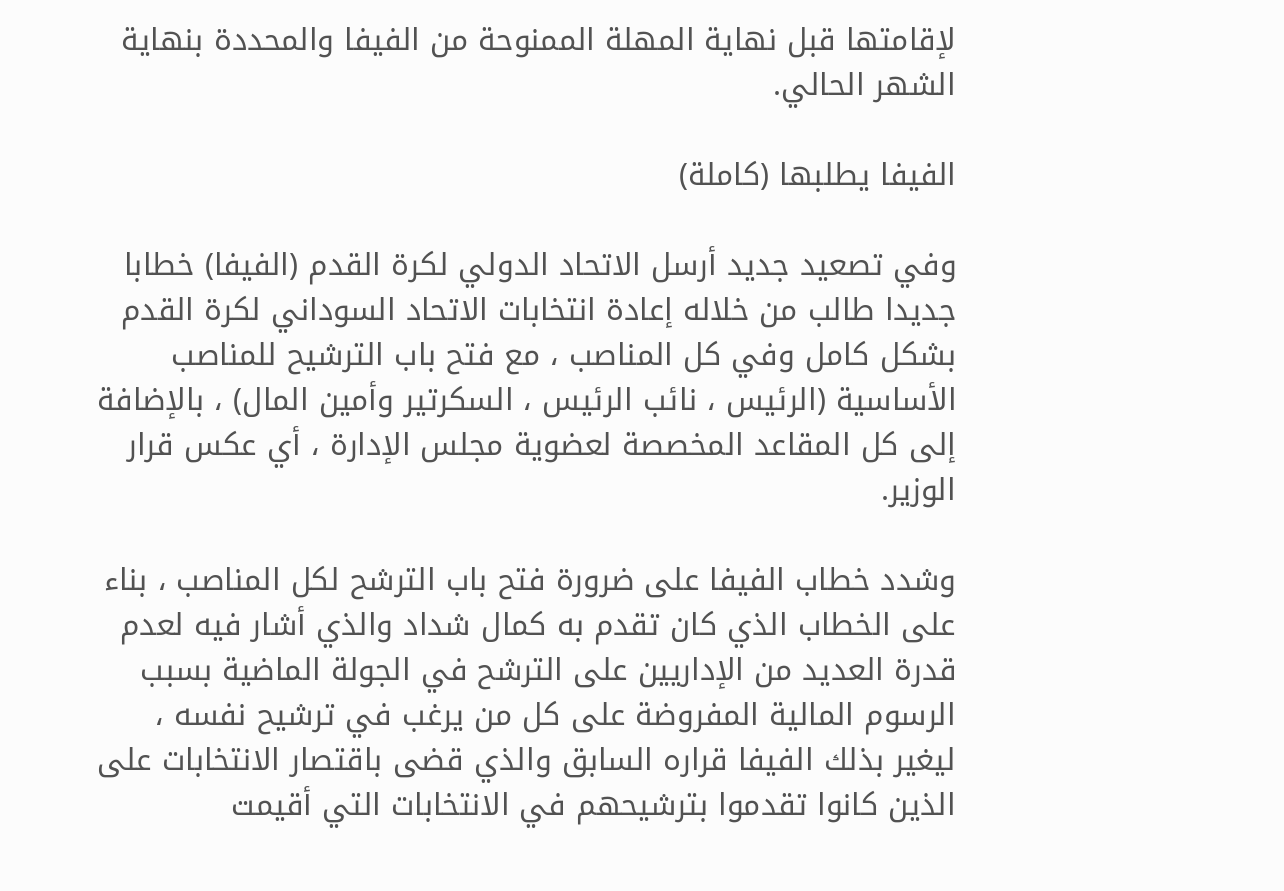لإقامتها قبل نهاية المهلة الممنوحة من الفيفا والمحددة بنهاية الشهر الحالي.

الفيفا يطلبها (كاملة)

وفي تصعيد جديد أرسل الاتحاد الدولي لكرة القدم (الفيفا) خطابا جديدا طالب من خلاله إعادة انتخابات الاتحاد السوداني لكرة القدم بشكل كامل وفي كل المناصب ، مع فتح باب الترشيح للمناصب الأساسية (الرئيس ، نائب الرئيس ، السكرتير وأمين المال) ، بالإضافة إلى كل المقاعد المخصصة لعضوية مجلس الإدارة ، أي عكس قرار الوزير.

وشدد خطاب الفيفا على ضرورة فتح باب الترشح لكل المناصب ، بناء على الخطاب الذي كان تقدم به كمال شداد والذي أشار فيه لعدم قدرة العديد من الإداريين على الترشح في الجولة الماضية بسبب الرسوم المالية المفروضة على كل من يرغب في ترشيح نفسه ، ليغير بذلك الفيفا قراره السابق والذي قضى باقتصار الانتخابات على الذين كانوا تقدموا بترشيحهم في الانتخابات التي أقيمت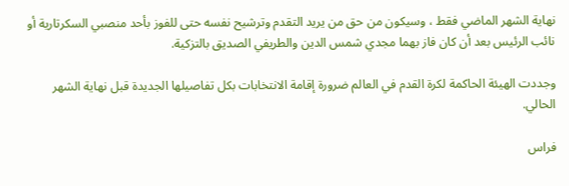نهاية الشهر الماضي فقط ، وسيكون من حق من يريد التقدم وترشيح نفسه حتى للفوز بأحد منصبي السكرتارية أو نائب الرئيس بعد أن كان فاز بهما مجدي شمس الدين والطريفي الصديق بالتزكية.

وجددت الهيئة الحاكمة لكرة القدم في العالم ضرورة إقامة الانتخابات بكل تفاصيلها الجديدة قبل نهاية الشهر الحالي.

فراس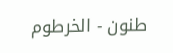طنون - الخرطوم